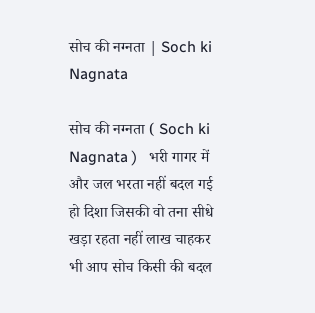सोच की नग्नता | Soch ki Nagnata

सोच की नग्नता ( Soch ki Nagnata )   भरी गागर में और जल भरता नहीं बदल गई हो दिशा जिसकी वो तना सीधे खड़ा रहता नहीं लाख चाहकर भी आप सोच किसी की बदल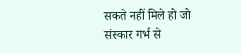सकते नहीं मिले हो जो संस्कार गर्भ से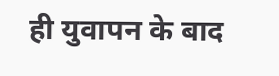ही युवापन के बाद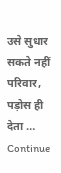उसे सुधार सकते नहीं परिवार, पड़ोस ही देता … Continue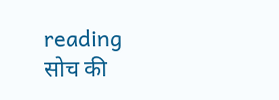reading सोच की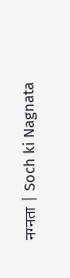नग्नता | Soch ki Nagnata